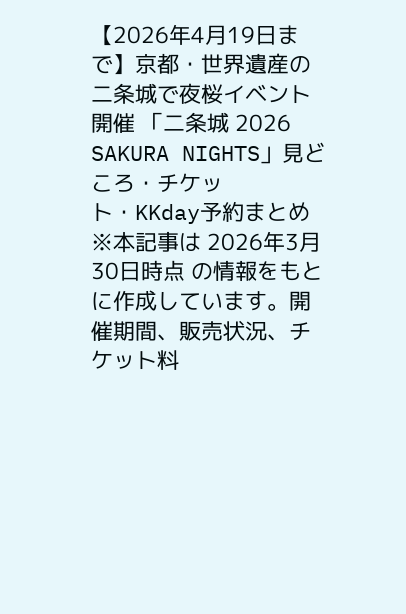【2026年4月19日まで】京都・世界遺産の二条城で夜桜イベント開催 「二条城 2026 SAKURA NIGHTS」見どころ・チケット・KKday予約まとめ
※本記事は 2026年3月30日時点 の情報をもとに作成しています。開催期間、販売状況、チケット料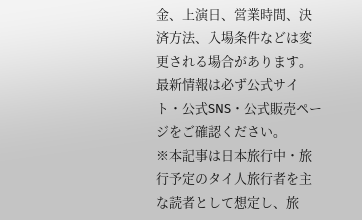金、上演日、営業時間、決済方法、入場条件などは変更される場合があります。最新情報は必ず公式サイト・公式SNS・公式販売ページをご確認ください。
※本記事は日本旅行中・旅行予定のタイ人旅行者を主な読者として想定し、旅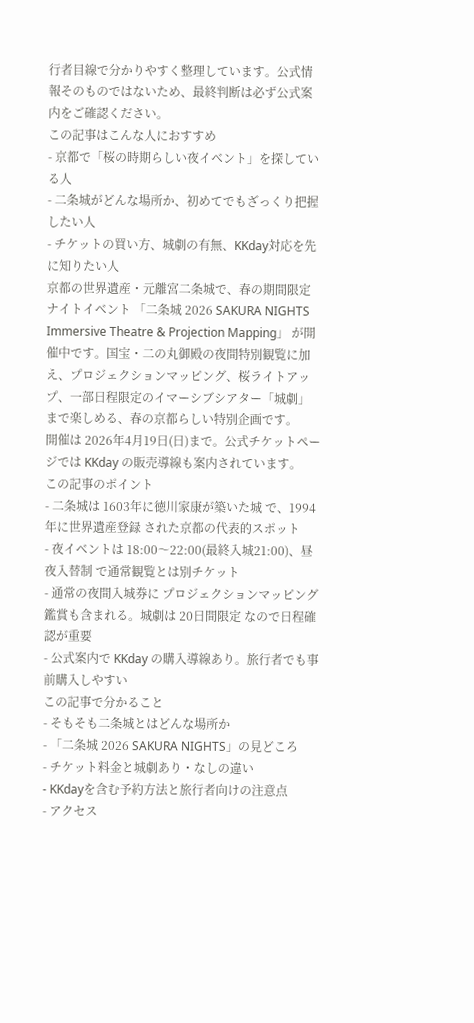行者目線で分かりやすく整理しています。公式情報そのものではないため、最終判断は必ず公式案内をご確認ください。
この記事はこんな人におすすめ
- 京都で「桜の時期らしい夜イベント」を探している人
- 二条城がどんな場所か、初めてでもざっくり把握したい人
- チケットの買い方、城劇の有無、KKday対応を先に知りたい人
京都の世界遺産・元離宮二条城で、春の期間限定ナイトイベント 「二条城 2026 SAKURA NIGHTS Immersive Theatre & Projection Mapping」 が開催中です。国宝・二の丸御殿の夜間特別観覧に加え、プロジェクションマッピング、桜ライトアップ、一部日程限定のイマーシブシアター「城劇」まで楽しめる、春の京都らしい特別企画です。
開催は 2026年4月19日(日)まで。公式チケットページでは KKday の販売導線も案内されています。
この記事のポイント
- 二条城は 1603年に徳川家康が築いた城 で、1994年に世界遺産登録 された京都の代表的スポット
- 夜イベントは 18:00〜22:00(最終入城21:00)、昼夜入替制 で通常観覧とは別チケット
- 通常の夜間入城券に プロジェクションマッピング鑑賞も含まれる。城劇は 20日間限定 なので日程確認が重要
- 公式案内で KKday の購入導線あり。旅行者でも事前購入しやすい
この記事で分かること
- そもそも二条城とはどんな場所か
- 「二条城 2026 SAKURA NIGHTS」の見どころ
- チケット料金と城劇あり・なしの違い
- KKdayを含む予約方法と旅行者向けの注意点
- アクセス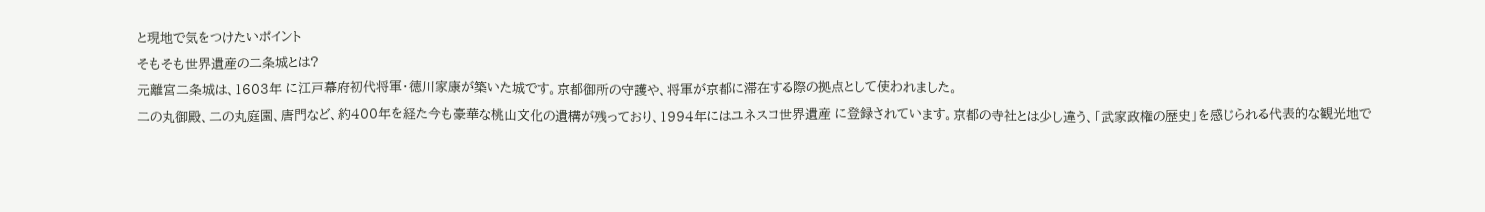と現地で気をつけたいポイント
そもそも世界遺産の二条城とは?
元離宮二条城は、1603年 に江戸幕府初代将軍・徳川家康が築いた城です。京都御所の守護や、将軍が京都に滞在する際の拠点として使われました。
二の丸御殿、二の丸庭園、唐門など、約400年を経た今も豪華な桃山文化の遺構が残っており、1994年にはユネスコ世界遺産 に登録されています。京都の寺社とは少し違う、「武家政権の歴史」を感じられる代表的な観光地で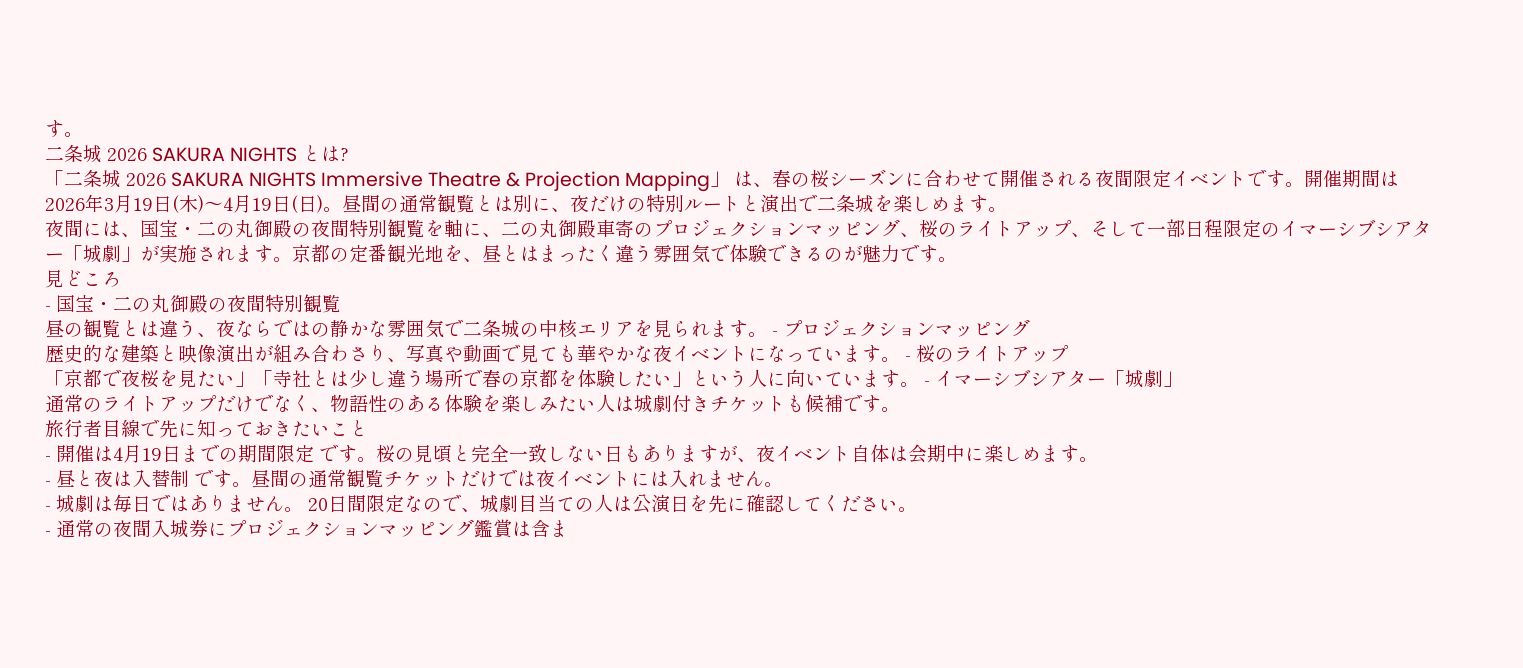す。
二条城 2026 SAKURA NIGHTS とは?
「二条城 2026 SAKURA NIGHTS Immersive Theatre & Projection Mapping」 は、春の桜シーズンに合わせて開催される夜間限定イベントです。開催期間は 2026年3月19日(木)〜4月19日(日)。昼間の通常観覧とは別に、夜だけの特別ルートと演出で二条城を楽しめます。
夜間には、国宝・二の丸御殿の夜間特別観覧を軸に、二の丸御殿車寄のプロジェクションマッピング、桜のライトアップ、そして一部日程限定のイマーシブシアター「城劇」が実施されます。京都の定番観光地を、昼とはまったく違う雰囲気で体験できるのが魅力です。
見どころ
- 国宝・二の丸御殿の夜間特別観覧
昼の観覧とは違う、夜ならではの静かな雰囲気で二条城の中核エリアを見られます。 - プロジェクションマッピング
歴史的な建築と映像演出が組み合わさり、写真や動画で見ても華やかな夜イベントになっています。 - 桜のライトアップ
「京都で夜桜を見たい」「寺社とは少し違う場所で春の京都を体験したい」という人に向いています。 - イマーシブシアター「城劇」
通常のライトアップだけでなく、物語性のある体験を楽しみたい人は城劇付きチケットも候補です。
旅行者目線で先に知っておきたいこと
- 開催は4月19日までの期間限定 です。桜の見頃と完全一致しない日もありますが、夜イベント自体は会期中に楽しめます。
- 昼と夜は入替制 です。昼間の通常観覧チケットだけでは夜イベントには入れません。
- 城劇は毎日ではありません。 20日間限定なので、城劇目当ての人は公演日を先に確認してください。
- 通常の夜間入城券にプロジェクションマッピング鑑賞は含ま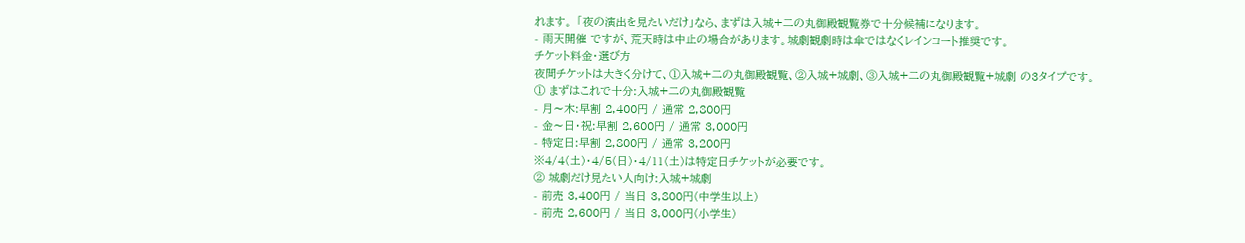れます。 「夜の演出を見たいだけ」なら、まずは入城+二の丸御殿観覧券で十分候補になります。
- 雨天開催 ですが、荒天時は中止の場合があります。城劇観劇時は傘ではなくレインコート推奨です。
チケット料金・選び方
夜間チケットは大きく分けて、①入城+二の丸御殿観覧、②入城+城劇、③入城+二の丸御殿観覧+城劇 の3タイプです。
① まずはこれで十分:入城+二の丸御殿観覧
- 月〜木:早割 2,400円 / 通常 2,800円
- 金〜日・祝:早割 2,600円 / 通常 3,000円
- 特定日:早割 2,800円 / 通常 3,200円
※4/4(土)・4/5(日)・4/11(土)は特定日チケットが必要です。
② 城劇だけ見たい人向け:入城+城劇
- 前売 3,400円 / 当日 3,800円(中学生以上)
- 前売 2,600円 / 当日 3,000円(小学生)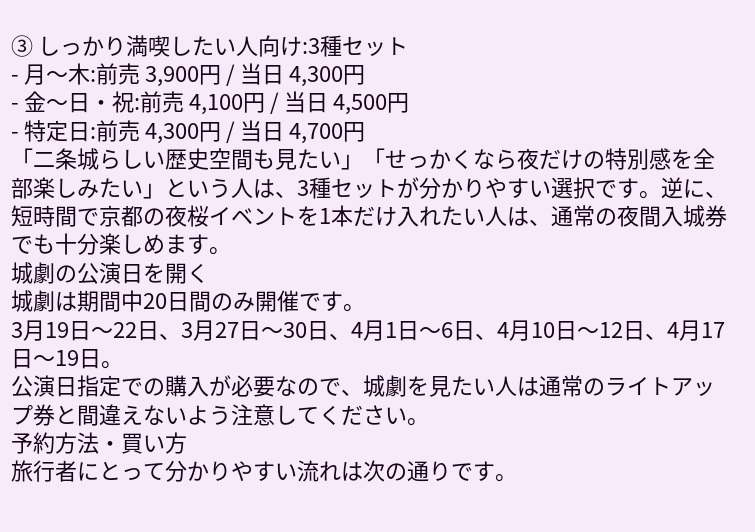③ しっかり満喫したい人向け:3種セット
- 月〜木:前売 3,900円 / 当日 4,300円
- 金〜日・祝:前売 4,100円 / 当日 4,500円
- 特定日:前売 4,300円 / 当日 4,700円
「二条城らしい歴史空間も見たい」「せっかくなら夜だけの特別感を全部楽しみたい」という人は、3種セットが分かりやすい選択です。逆に、短時間で京都の夜桜イベントを1本だけ入れたい人は、通常の夜間入城券でも十分楽しめます。
城劇の公演日を開く
城劇は期間中20日間のみ開催です。
3月19日〜22日、3月27日〜30日、4月1日〜6日、4月10日〜12日、4月17日〜19日。
公演日指定での購入が必要なので、城劇を見たい人は通常のライトアップ券と間違えないよう注意してください。
予約方法・買い方
旅行者にとって分かりやすい流れは次の通りです。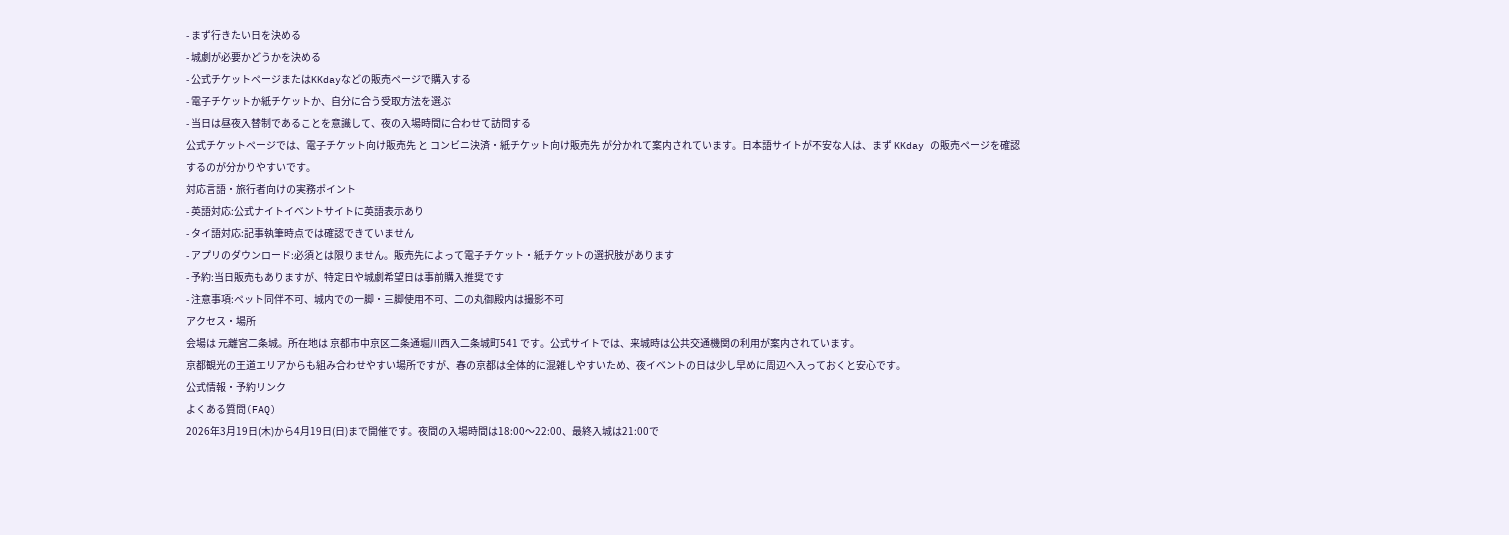- まず行きたい日を決める
- 城劇が必要かどうかを決める
- 公式チケットページまたはKKdayなどの販売ページで購入する
- 電子チケットか紙チケットか、自分に合う受取方法を選ぶ
- 当日は昼夜入替制であることを意識して、夜の入場時間に合わせて訪問する
公式チケットページでは、電子チケット向け販売先 と コンビニ決済・紙チケット向け販売先 が分かれて案内されています。日本語サイトが不安な人は、まず KKday の販売ページを確認するのが分かりやすいです。
対応言語・旅行者向けの実務ポイント
- 英語対応:公式ナイトイベントサイトに英語表示あり
- タイ語対応:記事執筆時点では確認できていません
- アプリのダウンロード:必須とは限りません。販売先によって電子チケット・紙チケットの選択肢があります
- 予約:当日販売もありますが、特定日や城劇希望日は事前購入推奨です
- 注意事項:ペット同伴不可、城内での一脚・三脚使用不可、二の丸御殿内は撮影不可
アクセス・場所
会場は 元離宮二条城。所在地は 京都市中京区二条通堀川西入二条城町541 です。公式サイトでは、来城時は公共交通機関の利用が案内されています。
京都観光の王道エリアからも組み合わせやすい場所ですが、春の京都は全体的に混雑しやすいため、夜イベントの日は少し早めに周辺へ入っておくと安心です。
公式情報・予約リンク
よくある質問(FAQ)
2026年3月19日(木)から4月19日(日)まで開催です。夜間の入場時間は18:00〜22:00、最終入城は21:00で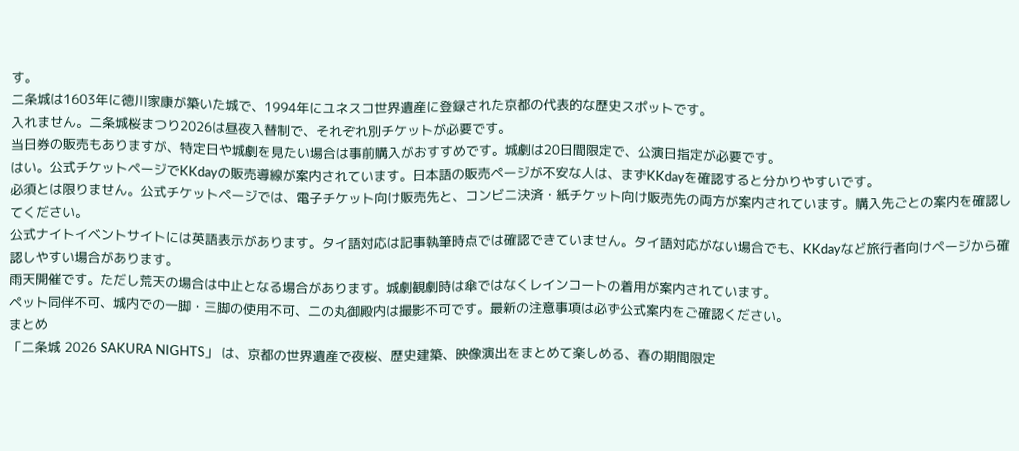す。
二条城は1603年に徳川家康が築いた城で、1994年にユネスコ世界遺産に登録された京都の代表的な歴史スポットです。
入れません。二条城桜まつり2026は昼夜入替制で、それぞれ別チケットが必要です。
当日券の販売もありますが、特定日や城劇を見たい場合は事前購入がおすすめです。城劇は20日間限定で、公演日指定が必要です。
はい。公式チケットページでKKdayの販売導線が案内されています。日本語の販売ページが不安な人は、まずKKdayを確認すると分かりやすいです。
必須とは限りません。公式チケットページでは、電子チケット向け販売先と、コンビニ決済・紙チケット向け販売先の両方が案内されています。購入先ごとの案内を確認してください。
公式ナイトイベントサイトには英語表示があります。タイ語対応は記事執筆時点では確認できていません。タイ語対応がない場合でも、KKdayなど旅行者向けページから確認しやすい場合があります。
雨天開催です。ただし荒天の場合は中止となる場合があります。城劇観劇時は傘ではなくレインコートの着用が案内されています。
ペット同伴不可、城内での一脚・三脚の使用不可、二の丸御殿内は撮影不可です。最新の注意事項は必ず公式案内をご確認ください。
まとめ
「二条城 2026 SAKURA NIGHTS」 は、京都の世界遺産で夜桜、歴史建築、映像演出をまとめて楽しめる、春の期間限定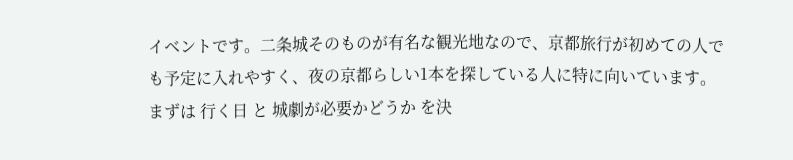イベントです。二条城そのものが有名な観光地なので、京都旅行が初めての人でも予定に入れやすく、夜の京都らしい1本を探している人に特に向いています。
まずは 行く日 と 城劇が必要かどうか を決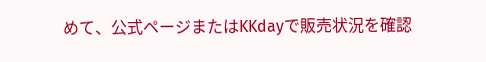めて、公式ページまたはKKdayで販売状況を確認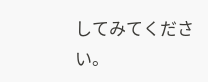してみてください。